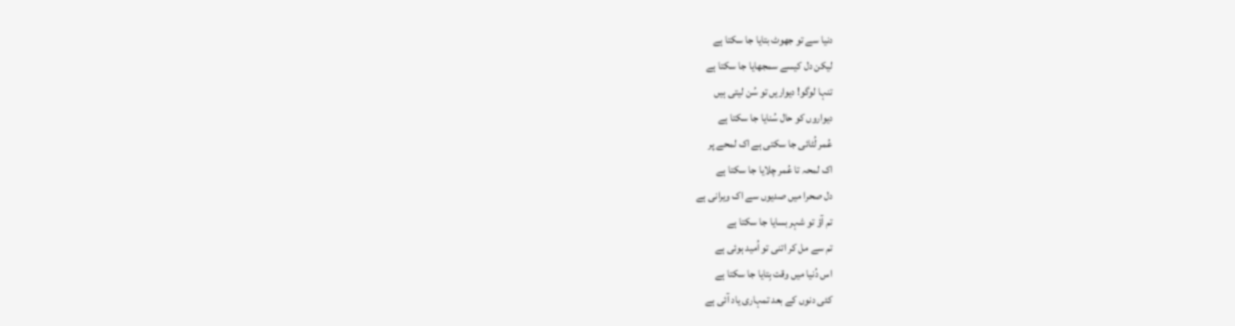دنیا سے تو جھوٹ بتایا جا سکتا ہے
لیکن دل کیسے سمجھایا جا سکتا ہے
تنہا لوگو! دیواریں تو سُن لیتی ہیں
دیواروں کو حال سُنایا جا سکتا ہے
عُمر لُٹائی جا سکتی ہے اک لمحے پر
اک لمحہ تا عُمر چلایا جا سکتا ہے
دل صحرا میں صدیوں سے اک ویرانی ہے
تم آؤ تو شہر بسایا جا سکتا ہے
تم سے مل کر اتنی تو اُمید ہوئی ہے
اس دُنیا میں وقت بِتایا جا سکتا ہے
کئی دنوں کے بعد تمہاری یاد آئی ہے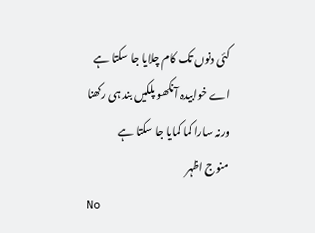کئی دنوں تک کام چلایا جا سکتا ہے
اے خوابیدہ آنکھو پلکیں بند ہی رکھنا
ورنہ سارا کما کمایا جا سکتا ہے
منوج اظہر
No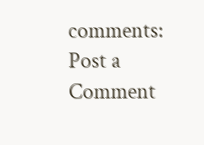comments:
Post a Comment